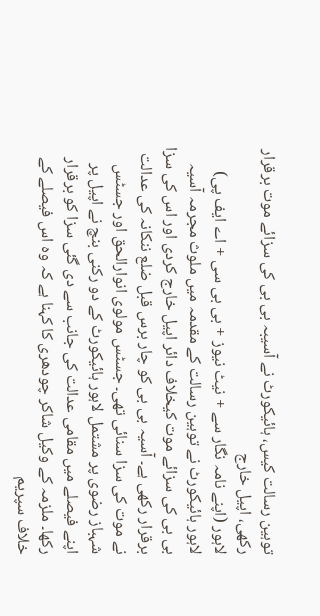توہین رسالت کیس، ہائیکورٹ نے آسیبہ بی بی کی سزائے موت برقرار رکھی، اپیل خارج
لاہور (اپنے نامہ نگار سے + نیٹ نیوز + بی بی سی + اے ایف پی) لاہور ہائیکورٹ نے توہین رسالت کے مقدمہ میں ملوث مجرمہ آسیہ بی بی کی سزائے موت کیخلاف دائر اپیل خارج کردی اور اس کی سزا برقرار رکھی ہے۔ آسیہ بی بی کو چار برس قبل ضلع ننکانہ کی عدالت نے موت کی سزا سنائی تھی۔ جسٹس مولوی انوارالحق اور جسٹس شہباز رضوی پر مشتمل لاہور ہائیکورٹ کے دو رکنی بنچ نے اپیل پر اپنے فیصلے میں مقامی عدالت کی جانب سے دی گئی سزا کو برقرار رکھا۔ ملزمہ کے وکیل شاکر چودھری کا کہنا ہے کہ وہ اس فیصلے کے خلاف سپریم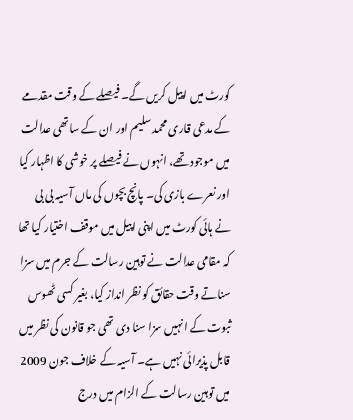کورٹ میں اپیل کریں گے۔ فیصلے کے وقت مقدمے کے مدعی قاری محمد سلیم اور ان کے ساتھی عدالت میں موجود تھے، انہوں نے فیصلے پر خوشی کا اظہار کیا اور نعرے بازی کی۔ پانچ بچوں کی ماں آسیہ بی بی نے ہائی کورٹ میں اپنی اپیل میں موقف اختیار کیا تھا کہ مقامی عدالت نے توہین رسالت کے جرم میں سزا سناتے وقت حقائق کو نظر انداز کیا، بغیر کسی ٹھوس ثبوت کے انہیں سزا سنا دی تھی جو قانون کی نظر میں قابل پذیرائی نہیں ہے۔ آسیہ کے خلاف جون 2009 میں توہین رسالت کے الزام میں درج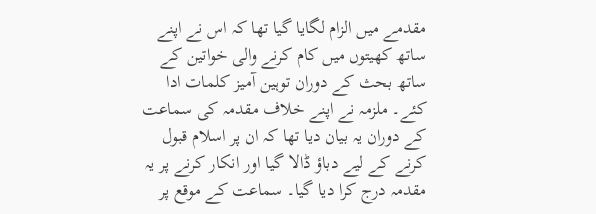مقدمے میں الزام لگایا گیا تھا کہ اس نے اپنے ساتھ کھیتوں میں کام کرنے والی خواتین کے ساتھ بحث کے دوران توہین آمیز کلمات ادا کئے۔ ملزمہ نے اپنے خلاف مقدمہ کی سماعت کے دوران یہ بیان دیا تھا کہ ان پر اسلام قبول کرنے کے لیے دباؤ ڈالا گیا اور انکار کرنے پر یہ مقدمہ درج کرا دیا گیا۔ سماعت کے موقع پر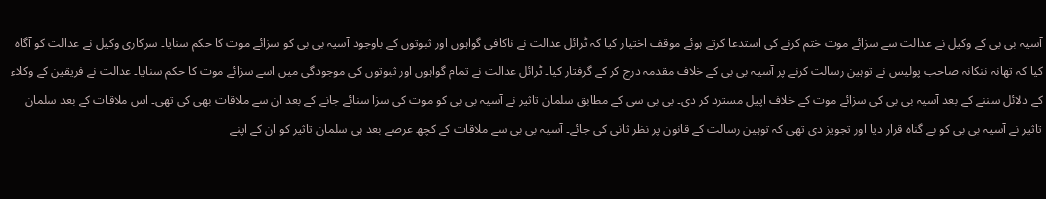آسیہ بی بی کے وکیل نے عدالت سے سزائے موت ختم کرنے کی استدعا کرتے ہوئے موقف اختیار کیا کہ ٹرائل عدالت نے ناکافی گواہوں اور ثبوتوں کے باوجود آسیہ بی بی کو سزائے موت کا حکم سنایا۔ سرکاری وکیل نے عدالت کو آگاہ کیا کہ تھانہ ننکانہ صاحب پولیس نے توہین رسالت کرنے پر آسیہ بی بی کے خلاف مقدمہ درج کر کے گرفتار کیا۔ ٹرائل عدالت نے تمام گواہوں اور ثبوتوں کی موجودگی میں اسے سزائے موت کا حکم سنایا۔ عدالت نے فریقین کے وکلاء کے دلائل سننے کے بعد آسیہ بی بی کی سزائے موت کے خلاف اپیل مسترد کر دی۔ بی بی سی کے مطابق سلمان تاثیر نے آسیہ بی بی کو موت کی سزا سنائے جانے کے بعد ان سے ملاقات بھی کی تھی۔ اس ملاقات کے بعد سلمان تاثیر نے آسیہ بی بی کو بے گناہ قرار دیا اور تجویز دی تھی کہ توہین رسالت کے قانون پر نظر ثانی کی جائے۔ آسیہ بی بی سے ملاقات کے کچھ عرصے بعد ہی سلمان تاثیر کو ان کے اپنے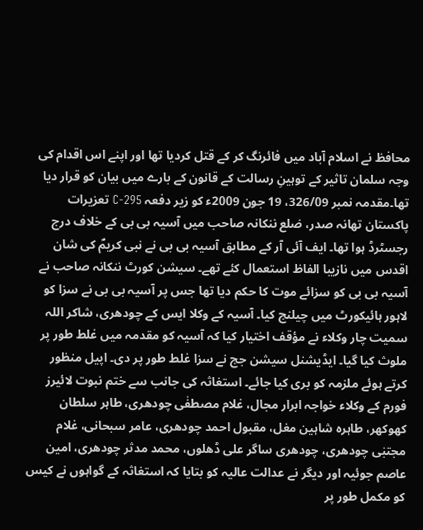محافظ نے اسلام آباد میں فائرنگ کر کے قتل کردیا تھا اور اپنے اس اقدام کی وجہ سلمان تاثیر کے توہینِ رسالت کے قانون کے بارے میں بیان کو قرار دیا تھا۔مقدمہ نمبر 326/09، 19 جون 2009ء کو زیر دفعہ 295-C تعزیرات پاکستان تھانہ صدر، ضلع ننکانہ صاحب میں آسیہ بی بی کے خلاف درج رجسٹرڈ ہوا تھا۔ ایف آئی آر کے مطابق آسیہ بی بی نے نبی کریمؐ کی شان اقدس میں نازیبا الفاظ استعمال کئے تھے۔ سیشن کورٹ ننکانہ صاحب نے آسیہ بی بی کو سزائے موت کا حکم دیا تھا جس پر آسیہ بی بی نے سزا کو لاہور ہائیکورٹ میں چیلنج کیا۔ آسیہ کے وکلا ایس کے چودھری، شاکر اللہ سمیت چار وکلاء نے مؤقف اختیار کیا کہ آسیہ کو مقدمہ میں غلط طور پر ملوث کیا گیا۔ ایڈیشنل سیشن جج نے سزا غلط طور پر دی۔ اپیل منظور کرتے ہوئے ملزمہ کو بری کیا جائے۔ استغاثہ کی جانب سے ختم نبوت لائیرز فورم کے وکلاء خواجہ ابرار مجال، غلام مصطفٰی چودھری، طاہر سلطان کھوکھر، طاہرہ شاہین مغل، مقبول احمد چودھری، عامر سبحانی، غلام مجتبٰی چودھری، چودھری ساگر علی ڈھلوں، محمد مدثر چودھری، امین عاصم جوئیہ اور دیگر نے عدالت عالیہ کو بتایا کہ استغاثہ کے گواہوں نے کیس کو مکمل طور پر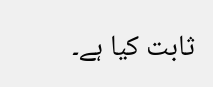ثابت کیا ہے۔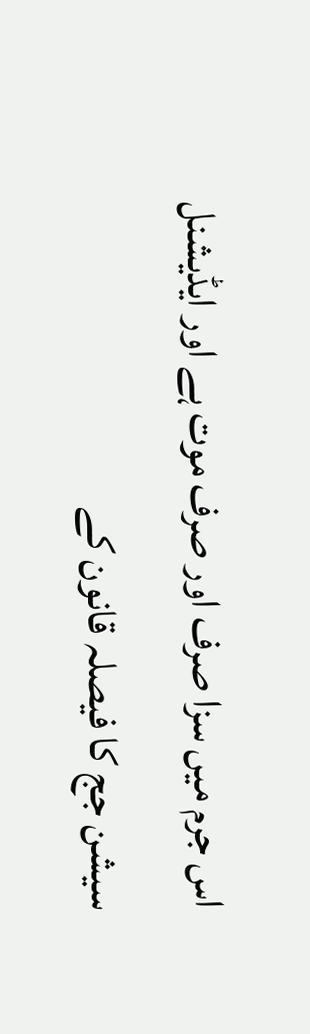اس جرم میں سزا صرف اور صرف موت ہے اور ایڈیشنل سیشن جج کا فیصلہ قانون کے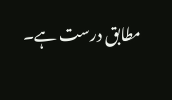مطابق درست ہے۔